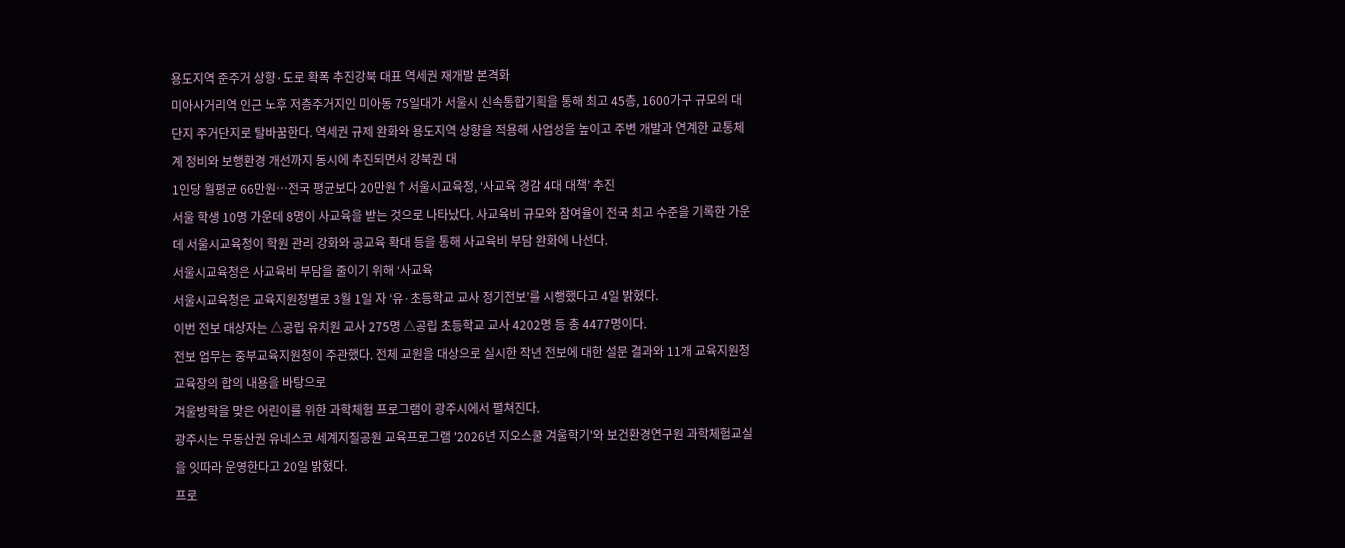용도지역 준주거 상향·도로 확폭 추진강북 대표 역세권 재개발 본격화
미아사거리역 인근 노후 저층주거지인 미아동 75일대가 서울시 신속통합기획을 통해 최고 45층, 1600가구 규모의 대단지 주거단지로 탈바꿈한다. 역세권 규제 완화와 용도지역 상향을 적용해 사업성을 높이고 주변 개발과 연계한 교통체계 정비와 보행환경 개선까지 동시에 추진되면서 강북권 대
1인당 월평균 66만원⋯전국 평균보다 20만원↑서울시교육청, ‘사교육 경감 4대 대책’ 추진
서울 학생 10명 가운데 8명이 사교육을 받는 것으로 나타났다. 사교육비 규모와 참여율이 전국 최고 수준을 기록한 가운데 서울시교육청이 학원 관리 강화와 공교육 확대 등을 통해 사교육비 부담 완화에 나선다.
서울시교육청은 사교육비 부담을 줄이기 위해 ‘사교육
서울시교육청은 교육지원청별로 3월 1일 자 ‘유·초등학교 교사 정기전보’를 시행했다고 4일 밝혔다.
이번 전보 대상자는 △공립 유치원 교사 275명 △공립 초등학교 교사 4202명 등 총 4477명이다.
전보 업무는 중부교육지원청이 주관했다. 전체 교원을 대상으로 실시한 작년 전보에 대한 설문 결과와 11개 교육지원청 교육장의 합의 내용을 바탕으로
겨울방학을 맞은 어린이를 위한 과학체험 프로그램이 광주시에서 펼쳐진다.
광주시는 무동산권 유네스코 세계지질공원 교육프로그램 '2026년 지오스쿨 겨울학기'와 보건환경연구원 과학체험교실을 잇따라 운영한다고 20일 밝혔다.
프로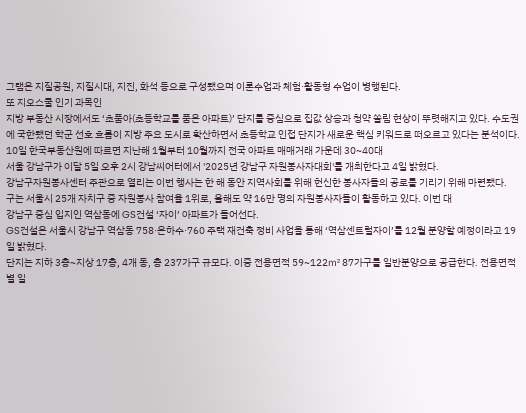그램은 지질공원, 지질시대, 지진, 화석 등으로 구성됐으며 이론수업과 체험·활동형 수업이 병행된다.
또 지오스쿨 인기 과목인
지방 부동산 시장에서도 ‘초품아(초등학교를 품은 아파트)’ 단지를 중심으로 집값 상승과 청약 쏠림 현상이 뚜렷해지고 있다. 수도권에 국한됐던 학군 선호 흐름이 지방 주요 도시로 확산하면서 초등학교 인접 단지가 새로운 핵심 키워드로 떠오르고 있다는 분석이다.
10일 한국부동산원에 따르면 지난해 1월부터 10월까지 전국 아파트 매매거래 가운데 30~40대
서울 강남구가 이달 5일 오후 2시 강남씨어터에서 '2025년 강남구 자원봉사자대회'를 개최한다고 4일 밝혔다.
강남구자원봉사센터 주관으로 열리는 이번 행사는 한 해 동안 지역사회를 위해 헌신한 봉사자들의 공로를 기리기 위해 마련됐다.
구는 서울시 25개 자치구 중 자원봉사 참여율 1위로, 올해도 약 16만 명의 자원봉사자들이 활동하고 있다. 이번 대
강남구 중심 입지인 역삼동에 GS건설 ‘자이’ 아파트가 들어선다.
GS건설은 서울시 강남구 역삼동 758·은하수·760 주택 재건축 정비 사업을 통해 ‘역삼센트럴자이’를 12월 분양할 예정이라고 19일 밝혔다.
단지는 지하 3층~지상 17층, 4개 동, 총 237가구 규모다. 이중 전용면적 59~122㎡ 87가구를 일반분양으로 공급한다. 전용면적별 일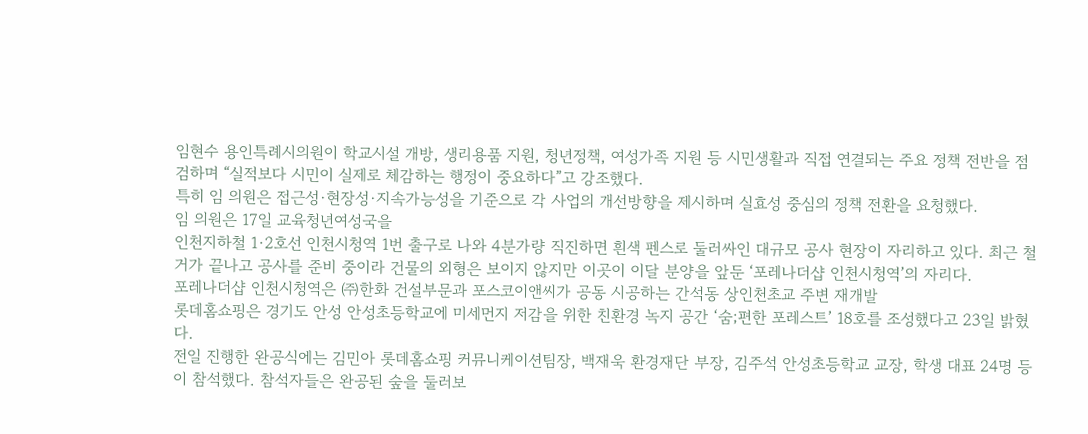임현수 용인특례시의원이 학교시설 개방, 생리용품 지원, 청년정책, 여성가족 지원 등 시민생활과 직접 연결되는 주요 정책 전반을 점검하며 “실적보다 시민이 실제로 체감하는 행정이 중요하다”고 강조했다.
특히 임 의원은 접근성·현장성·지속가능성을 기준으로 각 사업의 개선방향을 제시하며 실효성 중심의 정책 전환을 요청했다.
임 의원은 17일 교육청년여성국을
인천지하철 1·2호선 인천시청역 1번 출구로 나와 4분가량 직진하면 흰색 펜스로 둘러싸인 대규모 공사 현장이 자리하고 있다. 최근 철거가 끝나고 공사를 준비 중이라 건물의 외형은 보이지 않지만 이곳이 이달 분양을 앞둔 ‘포레나더샵 인천시청역’의 자리다.
포레나더샵 인천시청역은 ㈜한화 건설부문과 포스코이앤씨가 공동 시공하는 간석동 상인천초교 주변 재개발
롯데홈쇼핑은 경기도 안성 안성초등학교에 미세먼지 저감을 위한 친환경 녹지 공간 ‘숨;편한 포레스트’ 18호를 조성했다고 23일 밝혔다.
전일 진행한 완공식에는 김민아 롯데홈쇼핑 커뮤니케이션팀장, 백재욱 환경재단 부장, 김주석 안성초등학교 교장, 학생 대표 24명 등이 참석했다. 참석자들은 완공된 숲을 둘러보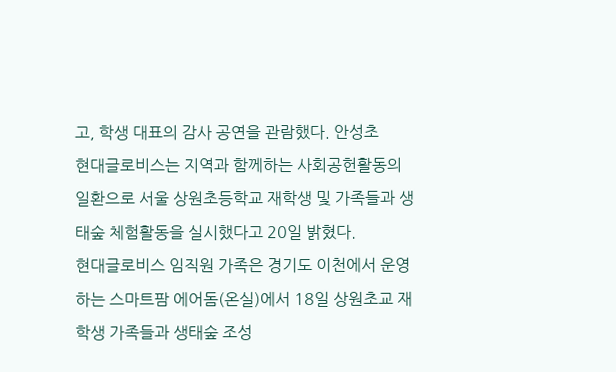고, 학생 대표의 감사 공연을 관람했다. 안성초
현대글로비스는 지역과 함께하는 사회공헌활동의 일환으로 서울 상원초등학교 재학생 및 가족들과 생태숲 체험활동을 실시했다고 20일 밝혔다.
현대글로비스 임직원 가족은 경기도 이천에서 운영하는 스마트팜 에어돔(온실)에서 18일 상원초교 재학생 가족들과 생태숲 조성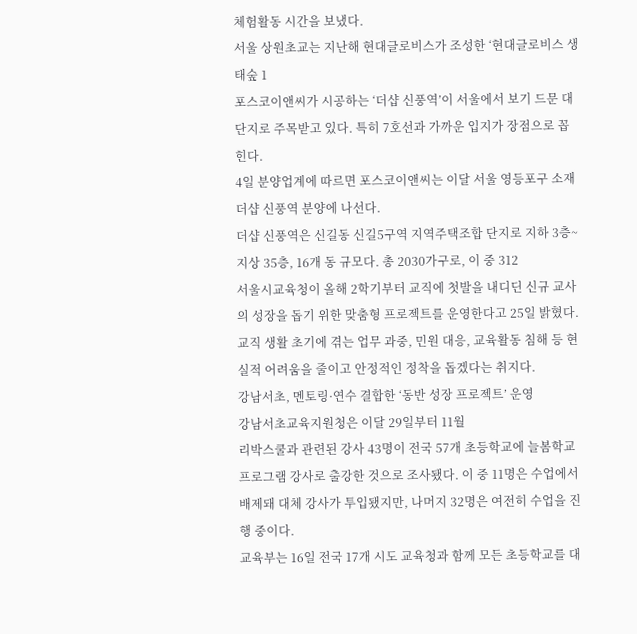체험활동 시간을 보냈다.
서울 상원초교는 지난해 현대글로비스가 조성한 ‘현대글로비스 생태숲 1
포스코이앤씨가 시공하는 ‘더샵 신풍역’이 서울에서 보기 드문 대단지로 주목받고 있다. 특히 7호선과 가까운 입지가 장점으로 꼽힌다.
4일 분양업계에 따르면 포스코이앤씨는 이달 서울 영등포구 소재 더샵 신풍역 분양에 나선다.
더샵 신풍역은 신길동 신길5구역 지역주택조합 단지로 지하 3층~지상 35층, 16개 동 규모다. 총 2030가구로, 이 중 312
서울시교육청이 올해 2학기부터 교직에 첫발을 내디딘 신규 교사의 성장을 돕기 위한 맞춤형 프로젝트를 운영한다고 25일 밝혔다. 교직 생활 초기에 겪는 업무 과중, 민원 대응, 교육활동 침해 등 현실적 어려움을 줄이고 안정적인 정착을 돕겠다는 취지다.
강남서초, 멘토링·연수 결합한 ‘동반 성장 프로젝트’ 운영
강남서초교육지원청은 이달 29일부터 11월
리박스쿨과 관련된 강사 43명이 전국 57개 초등학교에 늘봄학교 프로그램 강사로 출강한 것으로 조사됐다. 이 중 11명은 수업에서 배제돼 대체 강사가 투입됐지만, 나머지 32명은 여전히 수업을 진행 중이다.
교육부는 16일 전국 17개 시도 교육청과 함께 모든 초등학교를 대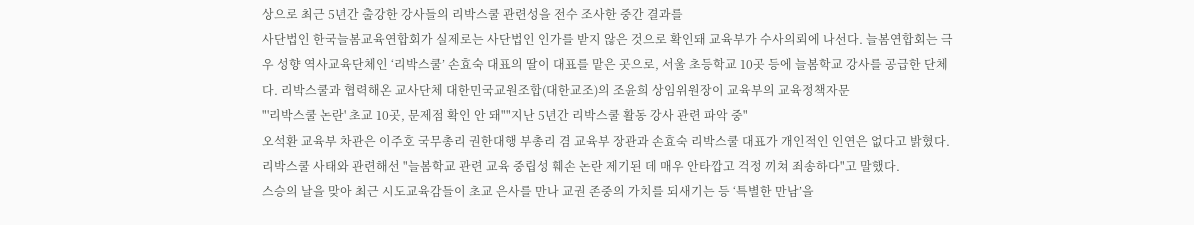상으로 최근 5년간 출강한 강사들의 리박스쿨 관련성을 전수 조사한 중간 결과를
사단법인 한국늘봄교육연합회가 실제로는 사단법인 인가를 받지 않은 것으로 확인돼 교육부가 수사의뢰에 나선다. 늘봄연합회는 극우 성향 역사교육단체인 ‘리박스쿨’ 손효숙 대표의 딸이 대표를 맡은 곳으로, 서울 초등학교 10곳 등에 늘봄학교 강사를 공급한 단체다. 리박스쿨과 협력해온 교사단체 대한민국교원조합(대한교조)의 조윤희 상임위원장이 교육부의 교육정책자문
"'리박스쿨 논란' 초교 10곳, 문제점 확인 안 돼""지난 5년간 리박스쿨 활동 강사 관련 파악 중"
오석환 교육부 차관은 이주호 국무총리 권한대행 부총리 겸 교육부 장관과 손효숙 리박스쿨 대표가 개인적인 인연은 없다고 밝혔다. 리박스쿨 사태와 관련해선 "늘봄학교 관련 교육 중립성 훼손 논란 제기된 데 매우 안타깝고 걱정 끼쳐 죄송하다"고 말했다.
스승의 날을 맞아 최근 시도교육감들이 초교 은사를 만나 교권 존중의 가치를 되새기는 등 ‘특별한 만남’을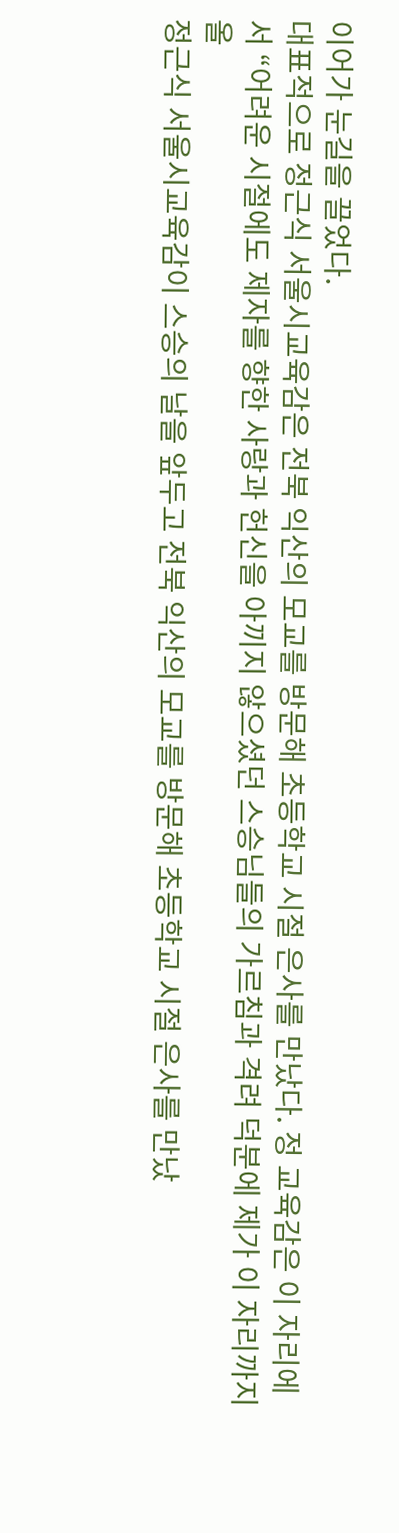이어가 눈길을 끌었다.
대표적으로 정근식 서울시교육감은 전북 익산의 모교를 방문해 초등학교 시절 은사를 만났다. 정 교육감은 이 자리에서 “어려운 시절에도 제자를 향한 사랑과 헌신을 아끼지 않으셨던 스승님들의 가르침과 격려 덕분에 제가 이 자리까지 올
정근식 서울시교육감이 스승의 날을 앞두고 전북 익산의 모교를 방문해 초등학교 시절 은사를 만났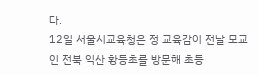다.
12일 서울시교육청은 정 교육감이 전날 모교인 전북 익산 황등초를 방문해 초등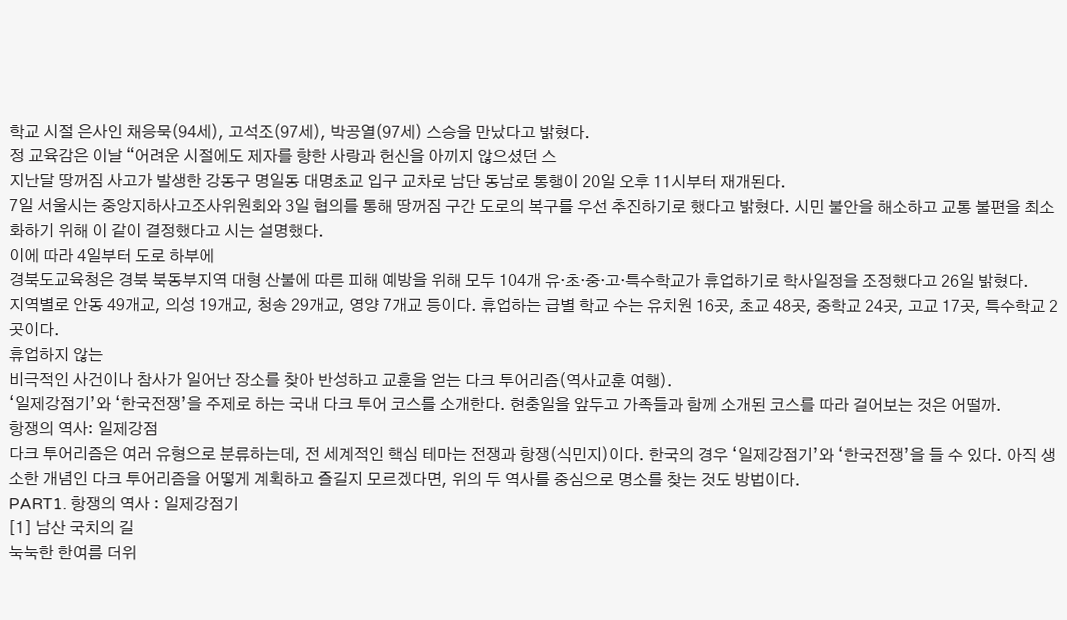학교 시절 은사인 채응묵(94세), 고석조(97세), 박공열(97세) 스승을 만났다고 밝혔다.
정 교육감은 이날 “어려운 시절에도 제자를 향한 사랑과 헌신을 아끼지 않으셨던 스
지난달 땅꺼짐 사고가 발생한 강동구 명일동 대명초교 입구 교차로 남단 동남로 통행이 20일 오후 11시부터 재개된다.
7일 서울시는 중앙지하사고조사위원회와 3일 협의를 통해 땅꺼짐 구간 도로의 복구를 우선 추진하기로 했다고 밝혔다. 시민 불안을 해소하고 교통 불편을 최소화하기 위해 이 같이 결정했다고 시는 설명했다.
이에 따라 4일부터 도로 하부에
경북도교육청은 경북 북동부지역 대형 산불에 따른 피해 예방을 위해 모두 104개 유·초·중·고·특수학교가 휴업하기로 학사일정을 조정했다고 26일 밝혔다.
지역별로 안동 49개교, 의성 19개교, 청송 29개교, 영양 7개교 등이다. 휴업하는 급별 학교 수는 유치원 16곳, 초교 48곳, 중학교 24곳, 고교 17곳, 특수학교 2곳이다.
휴업하지 않는
비극적인 사건이나 참사가 일어난 장소를 찾아 반성하고 교훈을 얻는 다크 투어리즘(역사교훈 여행).
‘일제강점기’와 ‘한국전쟁’을 주제로 하는 국내 다크 투어 코스를 소개한다. 현충일을 앞두고 가족들과 함께 소개된 코스를 따라 걸어보는 것은 어떨까.
항쟁의 역사: 일제강점
다크 투어리즘은 여러 유형으로 분류하는데, 전 세계적인 핵심 테마는 전쟁과 항쟁(식민지)이다. 한국의 경우 ‘일제강점기’와 ‘한국전쟁’을 들 수 있다. 아직 생소한 개념인 다크 투어리즘을 어떻게 계획하고 즐길지 모르겠다면, 위의 두 역사를 중심으로 명소를 찾는 것도 방법이다.
PART1. 항쟁의 역사 : 일제강점기
[1] 남산 국치의 길
눅눅한 한여름 더위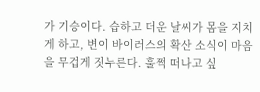가 기승이다. 습하고 더운 날씨가 몸을 지치게 하고, 변이 바이러스의 확산 소식이 마음을 무겁게 짓누른다. 훌쩍 떠나고 싶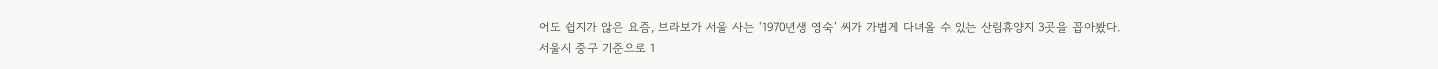어도 쉽지가 않은 요즘, 브라보가 서울 사는 ‘1970년생 영숙’ 씨가 가볍게 다녀올 수 있는 산림휴양지 3곳을 꼽아봤다.
서울시 중구 기준으로 1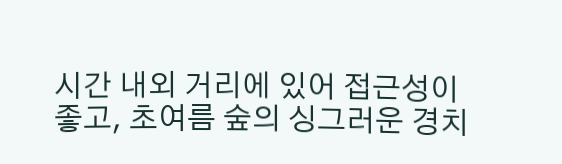시간 내외 거리에 있어 접근성이 좋고, 초여름 숲의 싱그러운 경치